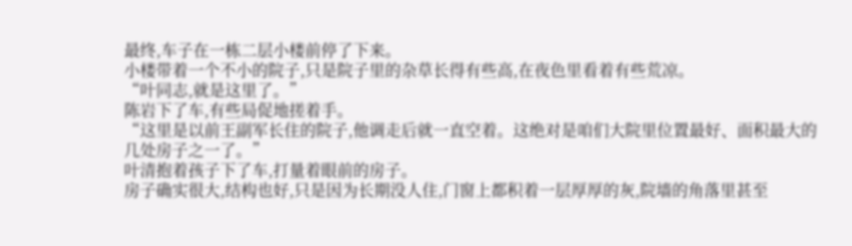最终,车子在一栋二层小楼前停了下来。
小楼带着一个不小的院子,只是院子里的杂草长得有些高,在夜色里看着有些荒凉。
“叶同志,就是这里了。”
陈岩下了车,有些局促地搓着手。
“这里是以前王副军长住的院子,他调走后就一直空着。这绝对是咱们大院里位置最好、面积最大的几处房子之一了。”
叶清抱着孩子下了车,打量着眼前的房子。
房子确实很大,结构也好,只是因为长期没人住,门窗上都积着一层厚厚的灰,院墙的角落里甚至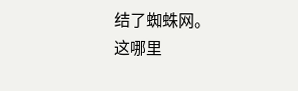结了蜘蛛网。
这哪里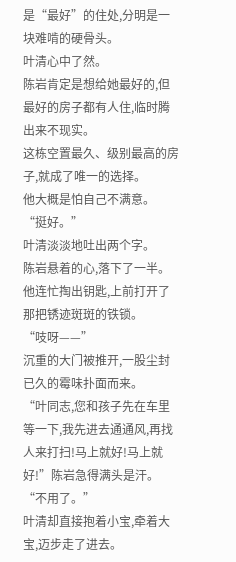是“最好”的住处,分明是一块难啃的硬骨头。
叶清心中了然。
陈岩肯定是想给她最好的,但最好的房子都有人住,临时腾出来不现实。
这栋空置最久、级别最高的房子,就成了唯一的选择。
他大概是怕自己不满意。
“挺好。”
叶清淡淡地吐出两个字。
陈岩悬着的心,落下了一半。
他连忙掏出钥匙,上前打开了那把锈迹斑斑的铁锁。
“吱呀——”
沉重的大门被推开,一股尘封已久的霉味扑面而来。
“叶同志,您和孩子先在车里等一下,我先进去通通风,再找人来打扫!马上就好!马上就好!”陈岩急得满头是汗。
“不用了。”
叶清却直接抱着小宝,牵着大宝,迈步走了进去。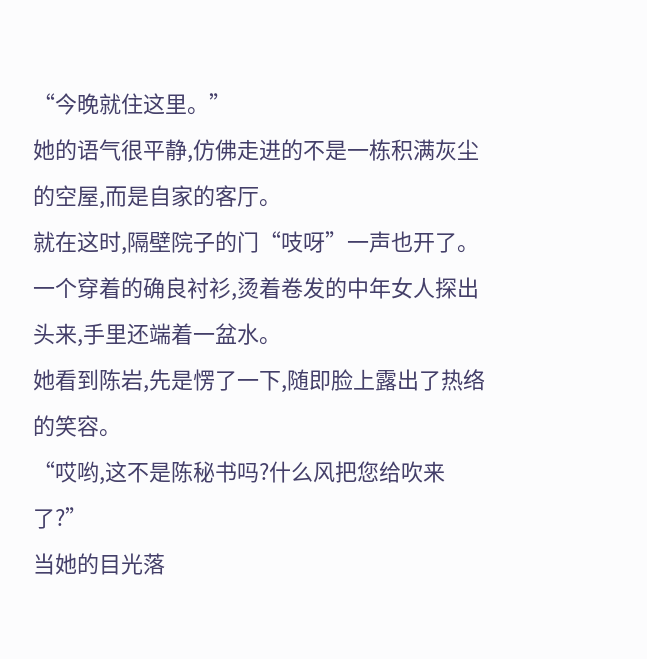“今晚就住这里。”
她的语气很平静,仿佛走进的不是一栋积满灰尘的空屋,而是自家的客厅。
就在这时,隔壁院子的门“吱呀”一声也开了。
一个穿着的确良衬衫,烫着卷发的中年女人探出头来,手里还端着一盆水。
她看到陈岩,先是愣了一下,随即脸上露出了热络的笑容。
“哎哟,这不是陈秘书吗?什么风把您给吹来了?”
当她的目光落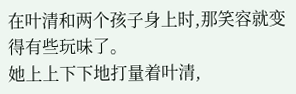在叶清和两个孩子身上时,那笑容就变得有些玩味了。
她上上下下地打量着叶清,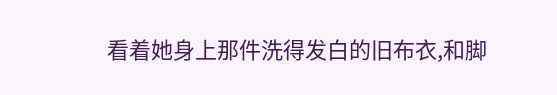看着她身上那件洗得发白的旧布衣,和脚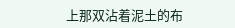上那双沾着泥土的布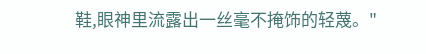鞋,眼神里流露出一丝毫不掩饰的轻蔑。"